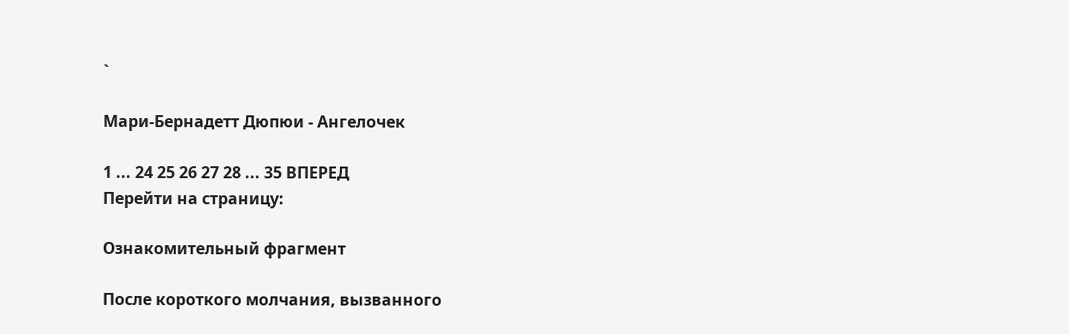`

Мари-Бернадетт Дюпюи - Ангелочек

1 ... 24 25 26 27 28 ... 35 ВПЕРЕД
Перейти на страницу:

Ознакомительный фрагмент

После короткого молчания, вызванного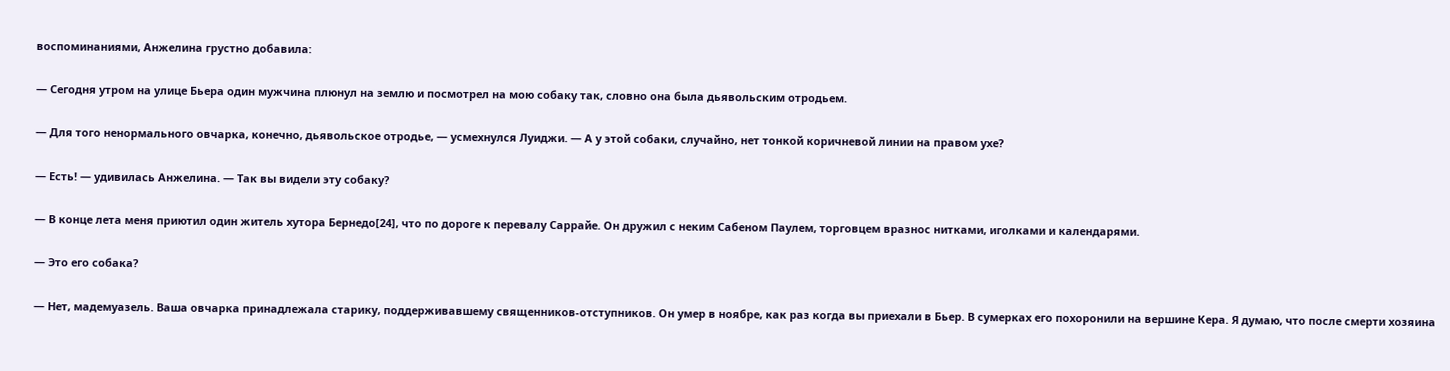воспоминаниями, Анжелина грустно добавила:

— Сегодня утром на улице Бьера один мужчина плюнул на землю и посмотрел на мою собаку так, словно она была дьявольским отродьем.

— Для того ненормального овчарка, конечно, дьявольское отродье, — усмехнулся Луиджи. — А у этой собаки, случайно, нет тонкой коричневой линии на правом ухе?

— Есть! — удивилась Анжелина. — Так вы видели эту собаку?

— В конце лета меня приютил один житель хутора Бернедо[24], что по дороге к перевалу Саррайе. Он дружил с неким Сабеном Паулем, торговцем вразнос нитками, иголками и календарями.

— Это его собака?

— Нет, мадемуазель. Ваша овчарка принадлежала старику, поддерживавшему священников-отступников. Он умер в ноябре, как раз когда вы приехали в Бьер. В сумерках его похоронили на вершине Кера. Я думаю, что после смерти хозяина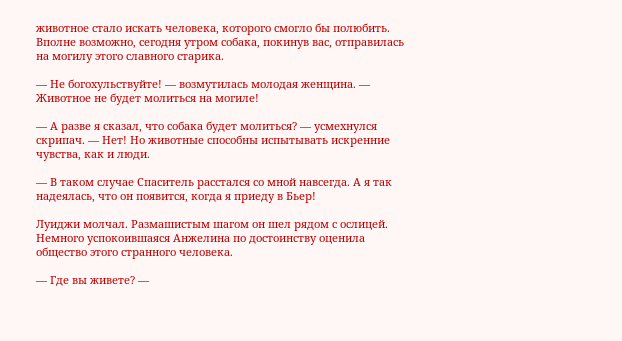животное стало искать человека, которого смогло бы полюбить. Вполне возможно, сегодня утром собака, покинув вас, отправилась на могилу этого славного старика.

— Не богохульствуйте! — возмутилась молодая женщина. — Животное не будет молиться на могиле!

— А разве я сказал, что собака будет молиться? — усмехнулся скрипач. — Нет! Но животные способны испытывать искренние чувства, как и люди.

— В таком случае Спаситель расстался со мной навсегда. А я так надеялась, что он появится, когда я приеду в Бьер!

Луиджи молчал. Размашистым шагом он шел рядом с ослицей. Немного успокоившаяся Анжелина по достоинству оценила общество этого странного человека.

— Где вы живете? —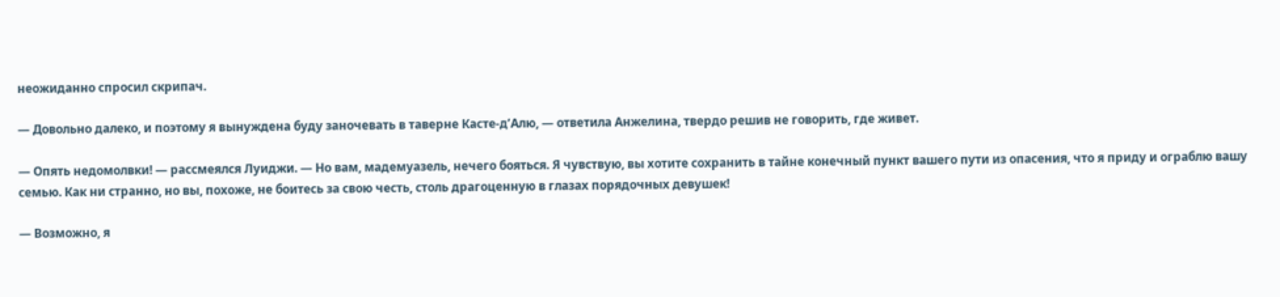неожиданно спросил скрипач.

— Довольно далеко, и поэтому я вынуждена буду заночевать в таверне Касте-д’Алю, — ответила Анжелина, твердо решив не говорить, где живет.

— Опять недомолвки! — рассмеялся Луиджи. — Но вам, мадемуазель, нечего бояться. Я чувствую, вы хотите сохранить в тайне конечный пункт вашего пути из опасения, что я приду и ограблю вашу семью. Как ни странно, но вы, похоже, не боитесь за свою честь, столь драгоценную в глазах порядочных девушек!

— Возможно, я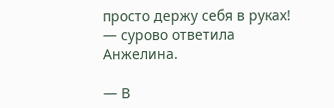просто держу себя в руках! — сурово ответила Анжелина.

— В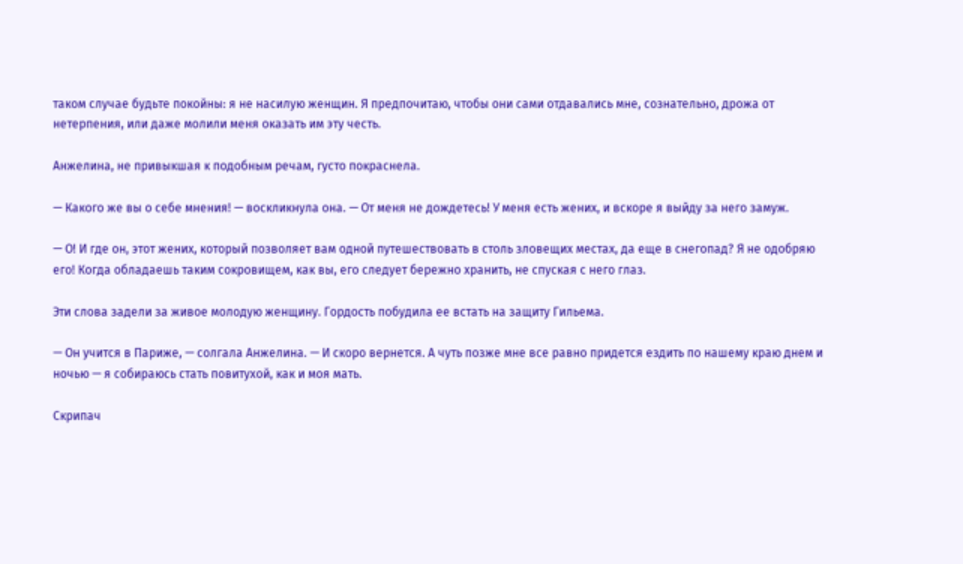таком случае будьте покойны: я не насилую женщин. Я предпочитаю, чтобы они сами отдавались мне, сознательно, дрожа от нетерпения, или даже молили меня оказать им эту честь.

Анжелина, не привыкшая к подобным речам, густо покраснела.

— Какого же вы о себе мнения! — воскликнула она. — От меня не дождетесь! У меня есть жених, и вскоре я выйду за него замуж.

— О! И где он, этот жених, который позволяет вам одной путешествовать в столь зловещих местах, да еще в снегопад? Я не одобряю его! Когда обладаешь таким сокровищем, как вы, его следует бережно хранить, не спуская с него глаз.

Эти слова задели за живое молодую женщину. Гордость побудила ее встать на защиту Гильема.

— Он учится в Париже, — солгала Анжелина. — И скоро вернется. А чуть позже мне все равно придется ездить по нашему краю днем и ночью — я собираюсь стать повитухой, как и моя мать.

Скрипач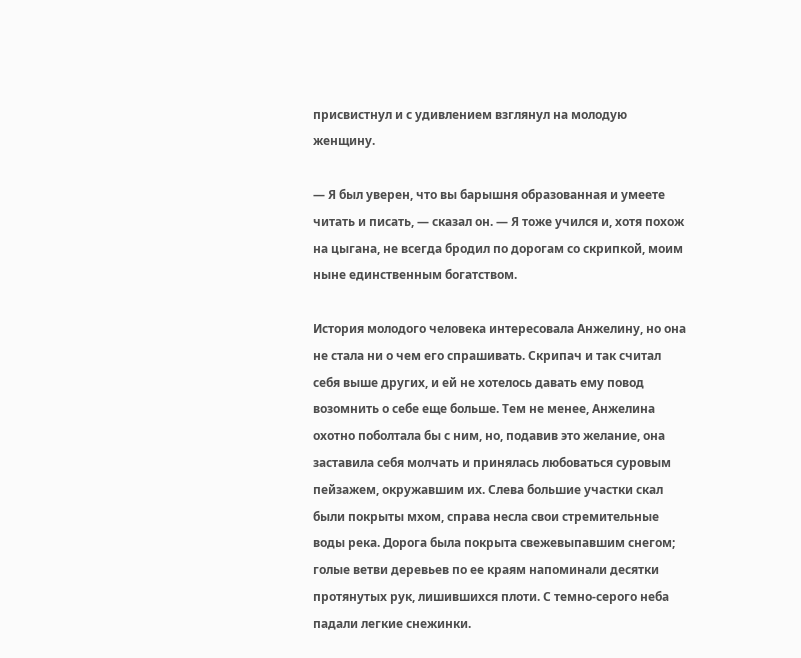присвистнул и с удивлением взглянул на молодую женщину.

— Я был уверен, что вы барышня образованная и умеете читать и писать, — сказал он. — Я тоже учился и, хотя похож на цыгана, не всегда бродил по дорогам со скрипкой, моим ныне единственным богатством.

История молодого человека интересовала Анжелину, но она не стала ни о чем его спрашивать. Скрипач и так считал себя выше других, и ей не хотелось давать ему повод возомнить о себе еще больше. Тем не менее, Анжелина охотно поболтала бы с ним, но, подавив это желание, она заставила себя молчать и принялась любоваться суровым пейзажем, окружавшим их. Слева большие участки скал были покрыты мхом, справа несла свои стремительные воды река. Дорога была покрыта свежевыпавшим снегом; голые ветви деревьев по ее краям напоминали десятки протянутых рук, лишившихся плоти. С темно-серого неба падали легкие снежинки.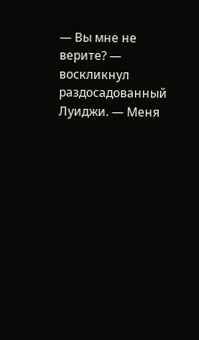— Вы мне не верите? — воскликнул раздосадованный Луиджи. — Меня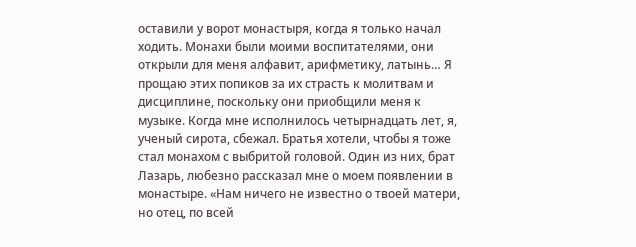оставили у ворот монастыря, когда я только начал ходить. Монахи были моими воспитателями, они открыли для меня алфавит, арифметику, латынь… Я прощаю этих попиков за их страсть к молитвам и дисциплине, поскольку они приобщили меня к музыке. Когда мне исполнилось четырнадцать лет, я, ученый сирота, сбежал. Братья хотели, чтобы я тоже стал монахом с выбритой головой. Один из них, брат Лазарь, любезно рассказал мне о моем появлении в монастыре. «Нам ничего не известно о твоей матери, но отец, по всей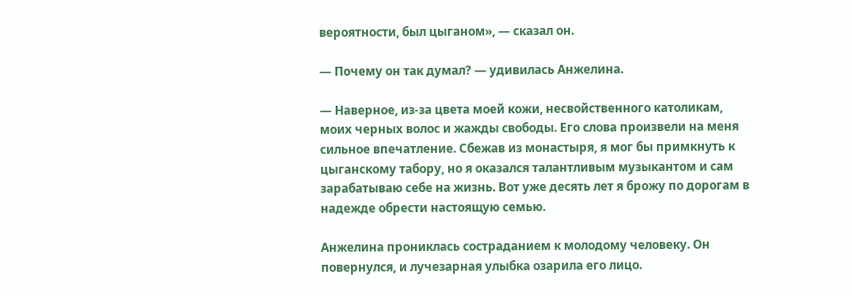вероятности, был цыганом», — сказал он.

— Почему он так думал? — удивилась Анжелина.

— Наверное, из-за цвета моей кожи, несвойственного католикам, моих черных волос и жажды свободы. Его слова произвели на меня сильное впечатление. Сбежав из монастыря, я мог бы примкнуть к цыганскому табору, но я оказался талантливым музыкантом и сам зарабатываю себе на жизнь. Вот уже десять лет я брожу по дорогам в надежде обрести настоящую семью.

Анжелина прониклась состраданием к молодому человеку. Он повернулся, и лучезарная улыбка озарила его лицо.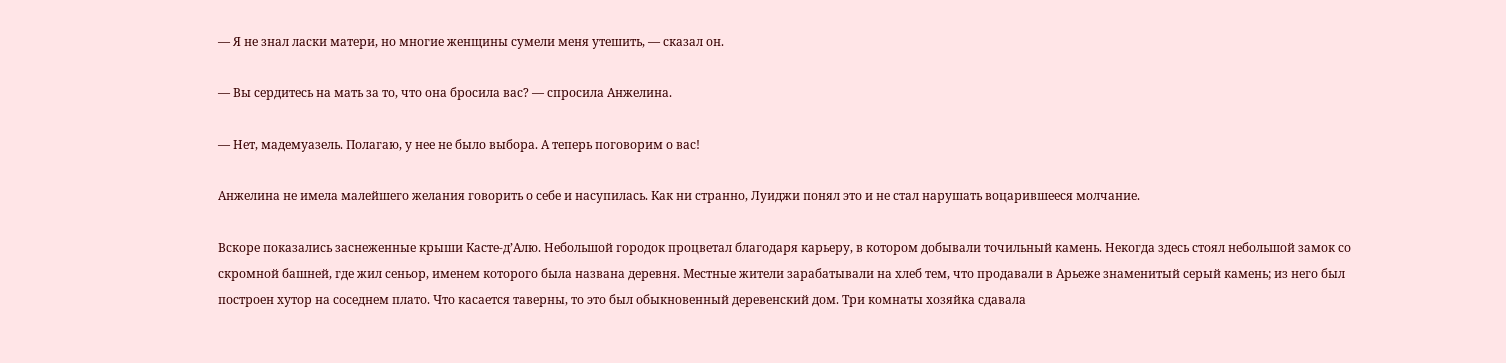— Я не знал ласки матери, но многие женщины сумели меня утешить, — сказал он.

— Вы сердитесь на мать за то, что она бросила вас? — спросила Анжелина.

— Нет, мадемуазель. Полагаю, у нее не было выбора. А теперь поговорим о вас!

Анжелина не имела малейшего желания говорить о себе и насупилась. Как ни странно, Луиджи понял это и не стал нарушать воцарившееся молчание.

Вскоре показались заснеженные крыши Касте-д’Алю. Небольшой городок процветал благодаря карьеру, в котором добывали точильный камень. Некогда здесь стоял небольшой замок со скромной башней, где жил сеньор, именем которого была названа деревня. Местные жители зарабатывали на хлеб тем, что продавали в Арьеже знаменитый серый камень; из него был построен хутор на соседнем плато. Что касается таверны, то это был обыкновенный деревенский дом. Три комнаты хозяйка сдавала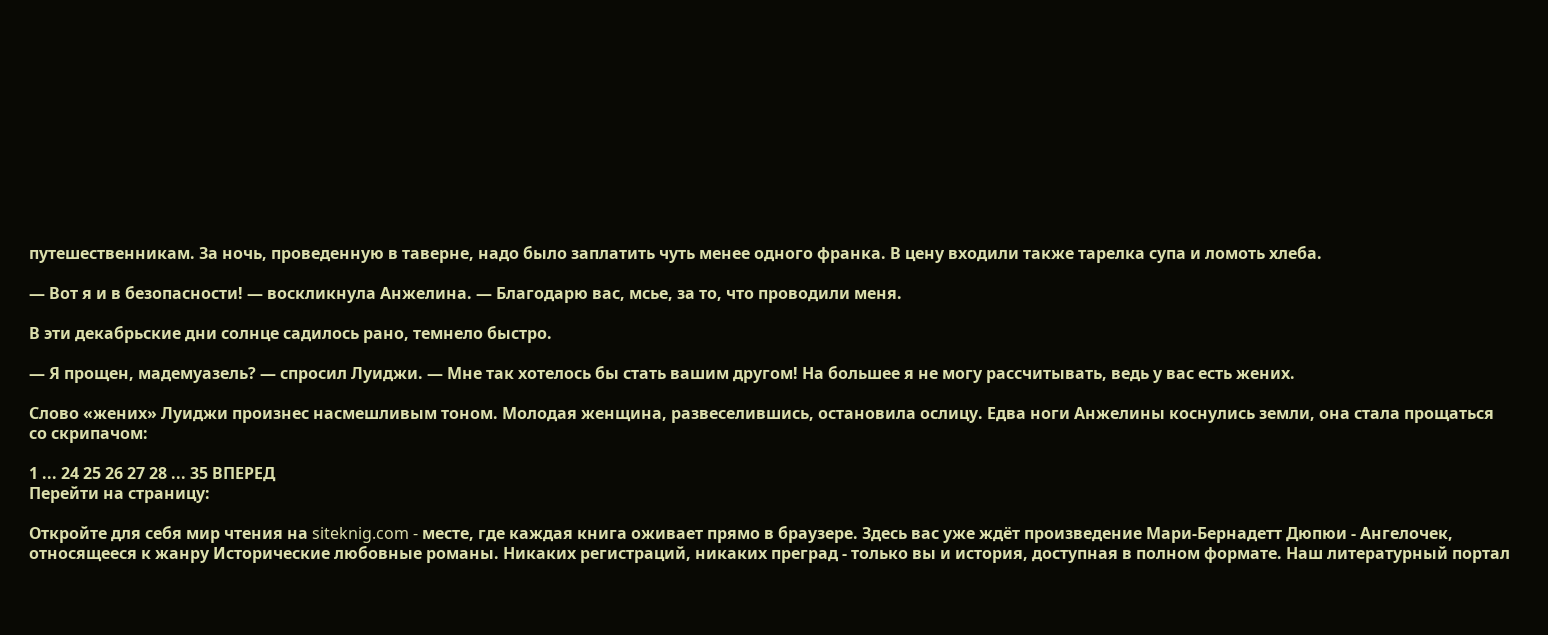путешественникам. За ночь, проведенную в таверне, надо было заплатить чуть менее одного франка. В цену входили также тарелка супа и ломоть хлеба.

— Вот я и в безопасности! — воскликнула Анжелина. — Благодарю вас, мсье, за то, что проводили меня.

В эти декабрьские дни солнце садилось рано, темнело быстро.

— Я прощен, мадемуазель? — спросил Луиджи. — Мне так хотелось бы стать вашим другом! На большее я не могу рассчитывать, ведь у вас есть жених.

Слово «жених» Луиджи произнес насмешливым тоном. Молодая женщина, развеселившись, остановила ослицу. Едва ноги Анжелины коснулись земли, она стала прощаться со скрипачом:

1 ... 24 25 26 27 28 ... 35 ВПЕРЕД
Перейти на страницу:

Откройте для себя мир чтения на siteknig.com - месте, где каждая книга оживает прямо в браузере. Здесь вас уже ждёт произведение Мари-Бернадетт Дюпюи - Ангелочек, относящееся к жанру Исторические любовные романы. Никаких регистраций, никаких преград - только вы и история, доступная в полном формате. Наш литературный портал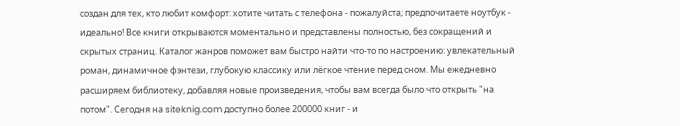создан для тех, кто любит комфорт: хотите читать с телефона - пожалуйста; предпочитаете ноутбук - идеально! Все книги открываются моментально и представлены полностью, без сокращений и скрытых страниц. Каталог жанров поможет вам быстро найти что-то по настроению: увлекательный роман, динамичное фэнтези, глубокую классику или лёгкое чтение перед сном. Мы ежедневно расширяем библиотеку, добавляя новые произведения, чтобы вам всегда было что открыть "на потом". Сегодня на siteknig.com доступно более 200000 книг - и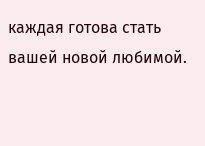каждая готова стать вашей новой любимой.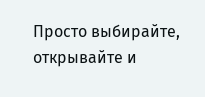Просто выбирайте, открывайте и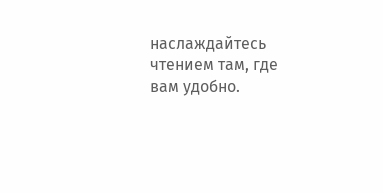наслаждайтесь чтением там, где вам удобно.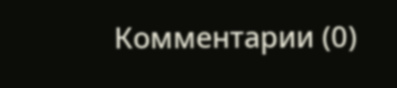Комментарии (0)